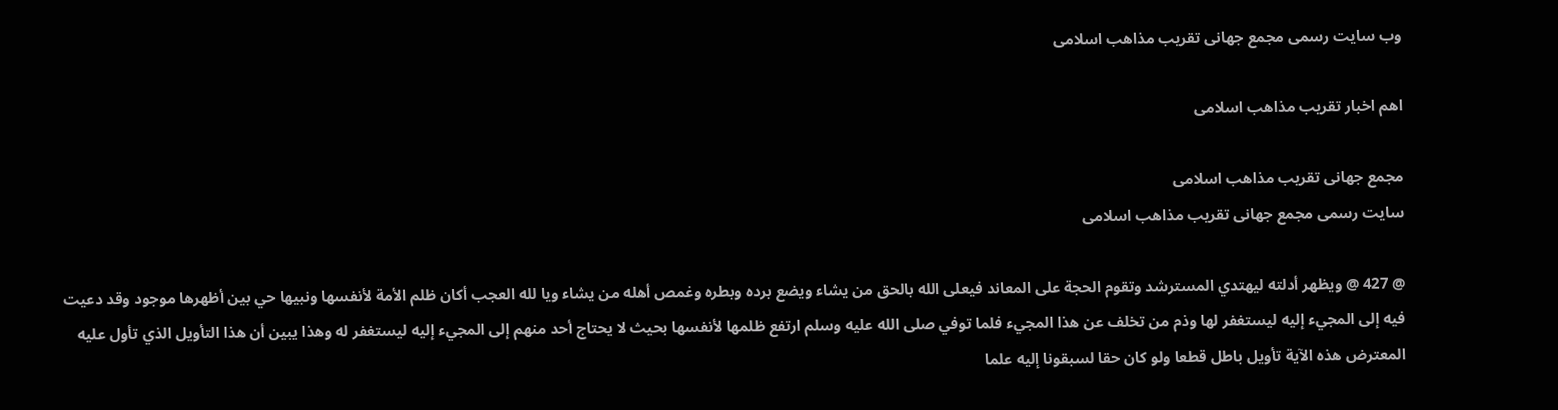وب سایت رسمی مجمع جهانى تقريب مذاهب اسلامى

اهم اخبار تقریب مذاهب اسلامی

مجمع جهانى تقريب مذاهب اسلامى
سایت رسمی مجمع جهانى تقريب مذاهب اسلامى

@ 427 @ ويظهر أدلته ليهتدي المسترشد وتقوم الحجة على المعاند فيعلى الله بالحق من يشاء ويضع برده وبطره وغمص أهله من يشاء ويا لله العجب أكان ظلم الأمة لأنفسها ونبيها حي بين أظهرها موجود وقد دعيت فيه إلى المجيء إليه ليستغفر لها وذم من تخلف عن هذا المجيء فلما توفي صلى الله عليه وسلم ارتفع ظلمها لأنفسها بحيث لا يحتاج أحد منهم إلى المجيء إليه ليستغفر له وهذا يبين أن هذا التأويل الذي تأول عليه المعترض هذه الآية تأويل باطل قطعا ولو كان حقا لسبقونا إليه علما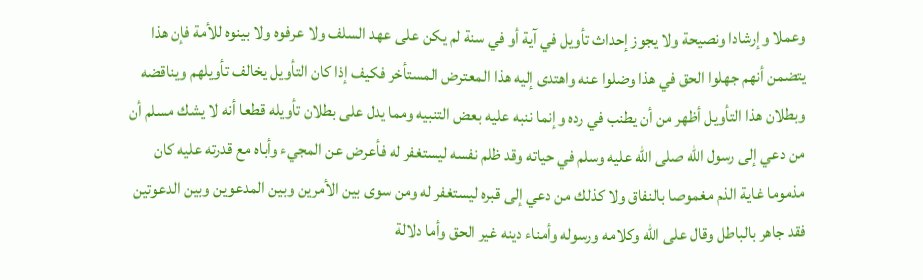وعملا وإرشادا ونصيحة ولا يجوز إحداث تأويل في آية أو في سنة لم يكن على عهد السلف ولا عرفوه ولا بينوه للأمة فإن هذا يتضمن أنهم جهلوا الحق في هذا وضلوا عنه واهتدى إليه هذا المعترض المستأخر فكيف إذا كان التأويل يخالف تأويلهم ويناقضه وبطلان هذا التأويل أظهر من أن يطنب في رده وإنما ننبه عليه بعض التنبيه ومما يدل على بطلان تأويله قطعا أنه لا يشك مسلم أن من دعي إلى رسول الله صلى الله عليه وسلم في حياته وقد ظلم نفسه ليستغفر له فأعرض عن المجيء وأباه مع قدرته عليه كان مذموما غاية الذم مغموصا بالنفاق ولا كذلك من دعي إلى قبره ليستغفر له ومن سوى بين الأمرين وبين المدعوين وبين الدعوتين فقد جاهر بالباطل وقال على الله وكلامه ورسوله وأمناء دينه غير الحق وأما دلالة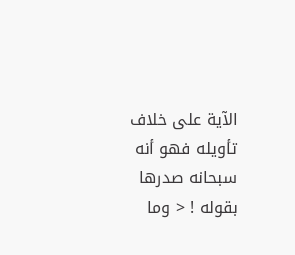الآية على خلاف تأويله فهو أنه سبحانه صدرها بقوله ! < وما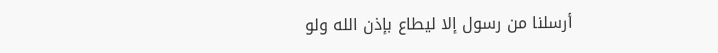أرسلنا من رسول إلا ليطاع بإذن الله ولو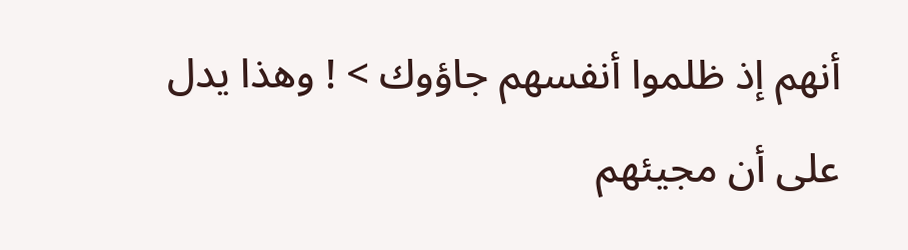أنهم إذ ظلموا أنفسهم جاؤوك > ! وهذا يدل على أن مجيئهم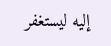إليه ليستغفر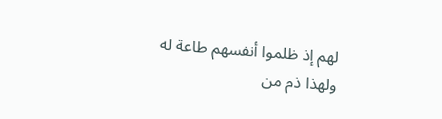لهم إذ ظلموا أنفسهم طاعة له ولهذا ذم من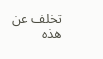تخلف عن هذه